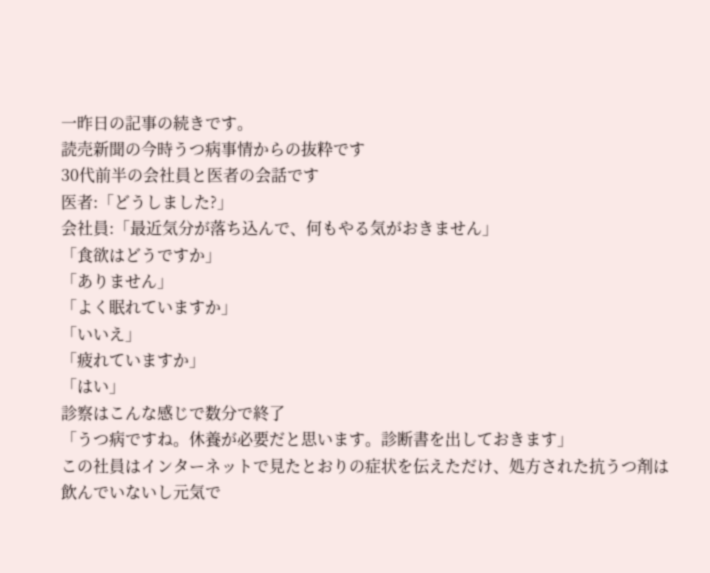一昨日の記事の続きです。
読売新聞の今時うつ病事情からの抜粋です
30代前半の会社員と医者の会話です
医者:「どうしました?」
会社員:「最近気分が落ち込んで、何もやる気がおきません」
「食欲はどうですか」
「ありません」
「よく眠れていますか」
「いいえ」
「疲れていますか」
「はい」
診察はこんな感じで数分で終了
「うつ病ですね。休養が必要だと思います。診断書を出しておきます」
この社員はインターネットで見たとおりの症状を伝えただけ、処方された抗うつ剤は飲んでいないし元気で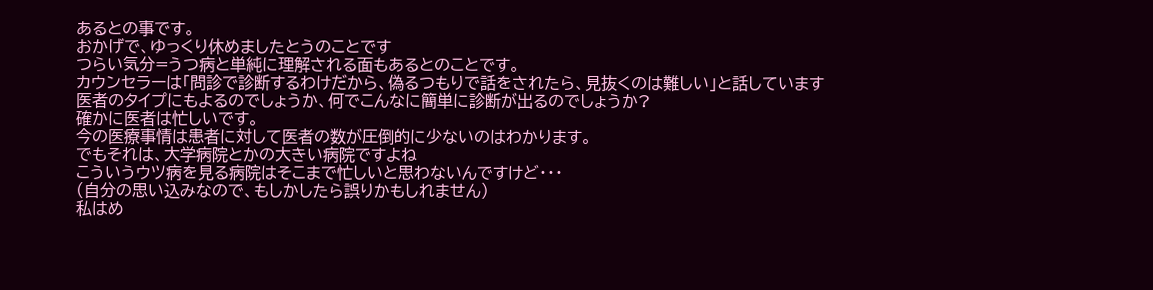あるとの事です。
おかげで、ゆっくり休めましたとうのことです
つらい気分=うつ病と単純に理解される面もあるとのことです。
カウンセラーは「問診で診断するわけだから、偽るつもりで話をされたら、見抜くのは難しい」と話しています
医者のタイプにもよるのでしょうか、何でこんなに簡単に診断が出るのでしょうか?
確かに医者は忙しいです。
今の医療事情は患者に対して医者の数が圧倒的に少ないのはわかります。
でもそれは、大学病院とかの大きい病院ですよね
こういうウツ病を見る病院はそこまで忙しいと思わないんですけど・・・
(自分の思い込みなので、もしかしたら誤りかもしれません)
私はめ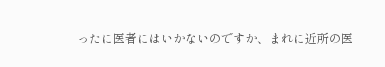ったに医者にはいかないのですか、まれに近所の医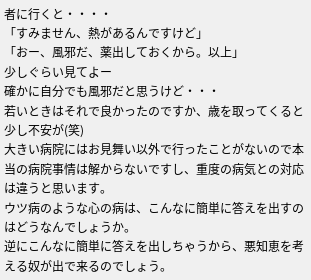者に行くと・・・・
「すみません、熱があるんですけど」
「おー、風邪だ、薬出しておくから。以上」
少しぐらい見てよー
確かに自分でも風邪だと思うけど・・・
若いときはそれで良かったのですか、歳を取ってくると少し不安が(笑)
大きい病院にはお見舞い以外で行ったことがないので本当の病院事情は解からないですし、重度の病気との対応は違うと思います。
ウツ病のような心の病は、こんなに簡単に答えを出すのはどうなんでしょうか。
逆にこんなに簡単に答えを出しちゃうから、悪知恵を考える奴が出で来るのでしょう。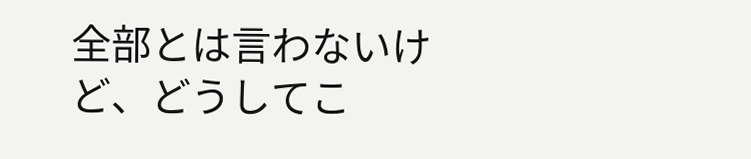全部とは言わないけど、どうしてこ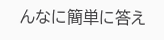んなに簡単に答え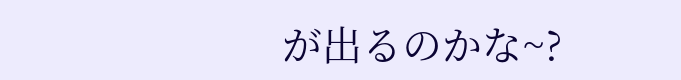が出るのかな~?